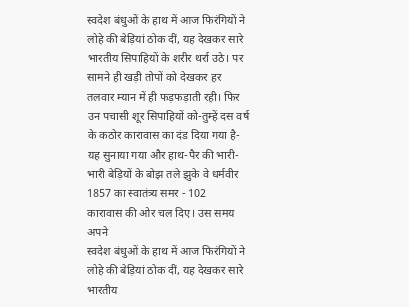स्वदेश बंधुओं के हाथ में आज फिरंगियों ने लोहे की बेड़ियां ठोक दीं, यह देखकर सारे भारतीय सिपाहियों के शरीर थर्रा उठे। पर सामने ही खड़ी तोपों को देखकर हर तलवार म्यान में ही फड़फड़ाती रही। फिर उन पचासी शूर सिपाहियों को-तुम्हें दस वर्ष के कठोर कारावास का दंड दिया गया है-यह सुनाया गया और हाथ-पैर की भारी-भारी बेड़ियों के बोझ तले झुके वे धर्मवीर
1857 का स्वातंत्र्य समर - 102
कारावास की ओर चल दिए। उस समय अपने
स्वदेश बंधुओं के हाथ में आज फिरंगियों ने लोहे की बेड़ियां ठोक दीं, यह देखकर सारे भारतीय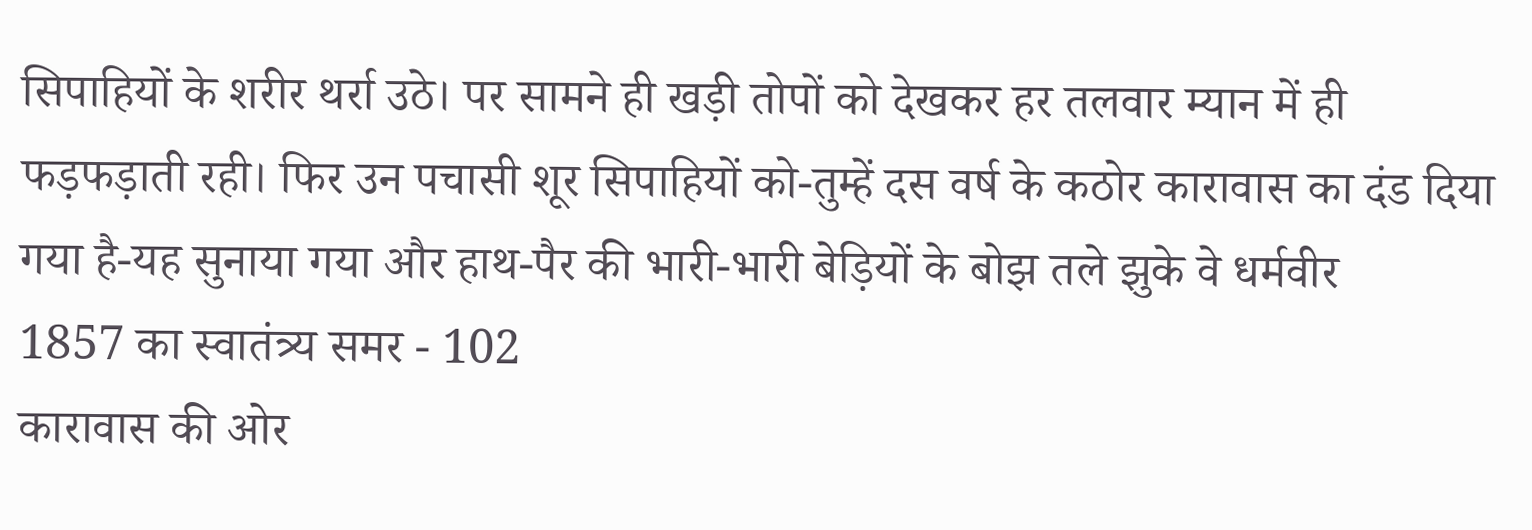सिपाहियों के शरीर थर्रा उठे। पर सामने ही खड़ी तोपों को देखकर हर तलवार म्यान में ही फड़फड़ाती रही। फिर उन पचासी शूर सिपाहियों को-तुम्हें दस वर्ष के कठोर कारावास का दंड दिया गया है-यह सुनाया गया और हाथ-पैर की भारी-भारी बेड़ियों के बोझ तले झुके वे धर्मवीर
1857 का स्वातंत्र्य समर - 102
कारावास की ओर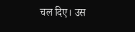चल दिए। उस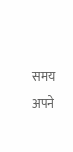समय अपने